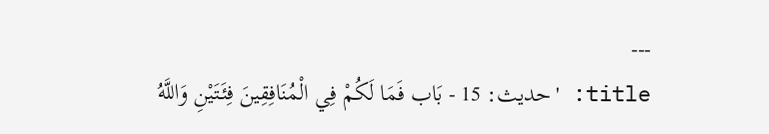---
title: 'حديث: 15 - بَاب فَمَا لَكُمْ فِي الْمُنَافِقِينَ فِئَتَيْنِ وَاللَّهُ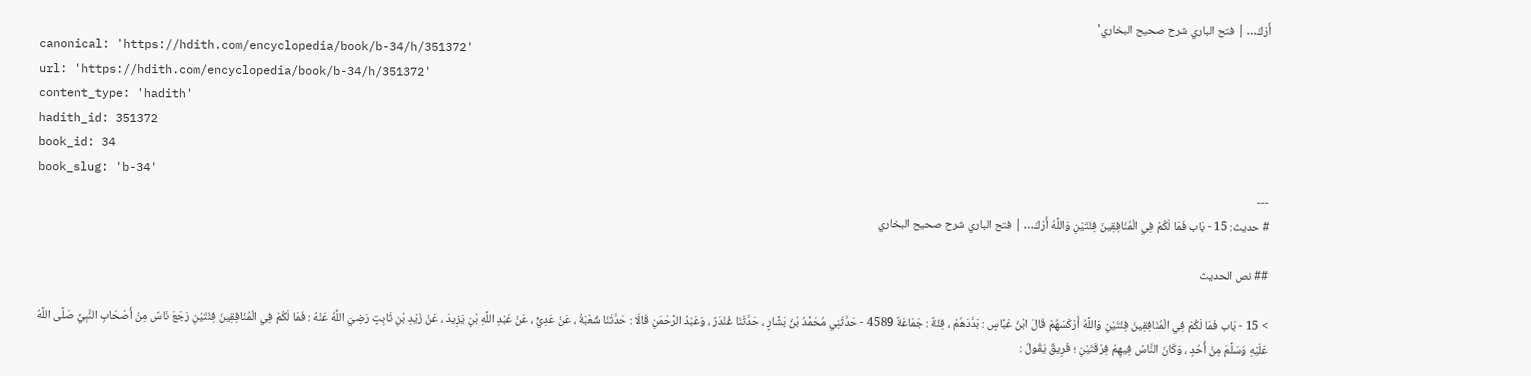أَرْكَ… | فتح الباري شرح صحيح البخاري'
canonical: 'https://hdith.com/encyclopedia/book/b-34/h/351372'
url: 'https://hdith.com/encyclopedia/book/b-34/h/351372'
content_type: 'hadith'
hadith_id: 351372
book_id: 34
book_slug: 'b-34'
---
# حديث: 15 - بَاب فَمَا لَكُمْ فِي الْمُنَافِقِينَ فِئَتَيْنِ وَاللَّهُ أَرْكَ… | فتح الباري شرح صحيح البخاري

## نص الحديث

> 15 - بَاب فَمَا لَكُمْ فِي الْمُنَافِقِينَ فِئَتَيْنِ وَاللَّهُ أَرْكَسَهُمْ قَالَ ابْنُ عَبَّاسٍ : بَدَّدَهُمْ ، فِئَةٌ : جَمَاعَةٌ 4589 - حَدَّثَنِي مُحَمَّدُ بْنُ بَشَّارٍ ، حَدَّثَنَا غُنْدَرٌ ، وَعَبْدُ الرَّحْمَنِ قَالَا : حَدَّثَنَا شُعْبَةُ ، عَنْ عَدِيٍّ ، عَنْ عَبْدِ اللَّهِ بْنِ يَزِيدَ ، عَنْ زَيْدِ بْنِ ثَابِتٍ رَضِيَ اللَّهُ عَنْهُ : فَمَا لَكُمْ فِي الْمُنَافِقِينَ فِئَتَيْنِ رَجَعَ نَاسٌ مِنْ أَصْحَابِ النَّبِيِّ صَلَّى اللَّهُ عَلَيْهِ وَسَلَّمَ مِنْ أُحُدٍ ، وَكَانَ النَّاسُ فِيهِمْ فِرْقَتَيْنِ ؛ فَرِيقٌ يَقُولُ :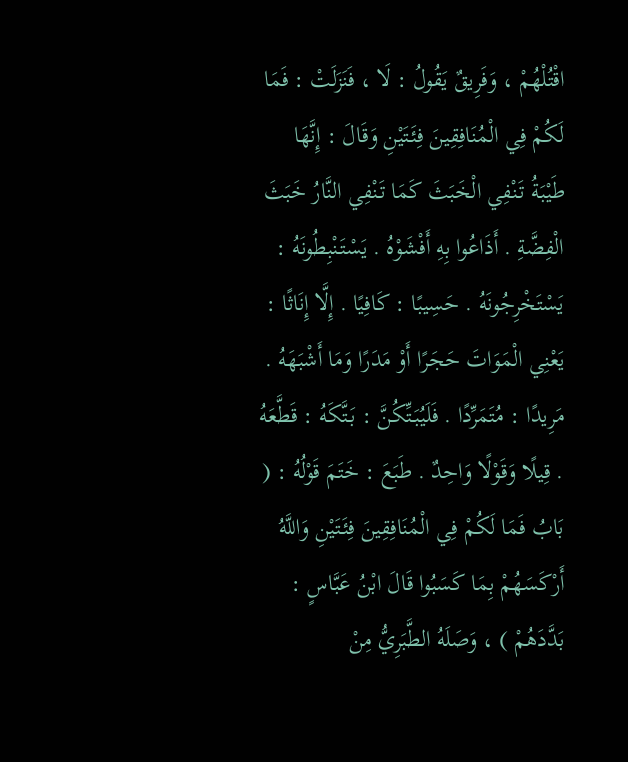اقْتُلْهُمْ ، وَفَرِيقٌ يَقُولُ : لَا ، فَنَزَلَتْ : فَمَا لَكُمْ فِي الْمُنَافِقِينَ فِئَتَيْنِ وَقَالَ : إِنَّهَا طَيْبَةُ تَنْفِي الْخَبَثَ كَمَا تَنْفِي النَّارُ خَبَثَ الْفِضَّةِ . أَذَاعُوا بِهِ أَفْشَوْهُ . يَسْتَنْبِطُونَهُ : يَسْتَخْرِجُونَهُ . حَسِيبًا : كَافِيًا . إِلَّا إِنَاثًا : يَعْنِي الْمَوَاتَ حَجَرًا أَوْ مَدَرًا وَمَا أَشْبَهَهُ . مَرِيدًا : مُتَمَرِّدًا . فَلَيُبَتِّكُنَّ : بَتَّكَهُ : قَطَّعَهُ . قِيلًا وَقَوْلًا وَاحِدٌ . طَبَعَ : خَتَمَ قَوْلُهُ : ( بَابُ فَمَا لَكُمْ فِي الْمُنَافِقِينَ فِئَتَيْنِ وَاللَّهُ أَرْكَسَهُمْ بِمَا كَسَبُوا قَالَ ابْنُ عَبَّاسٍ : بَدَّدَهُمْ ) ، وَصَلَهُ الطَّبَرِيُّ مِنْ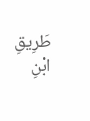طَرِيقِ ابْنِ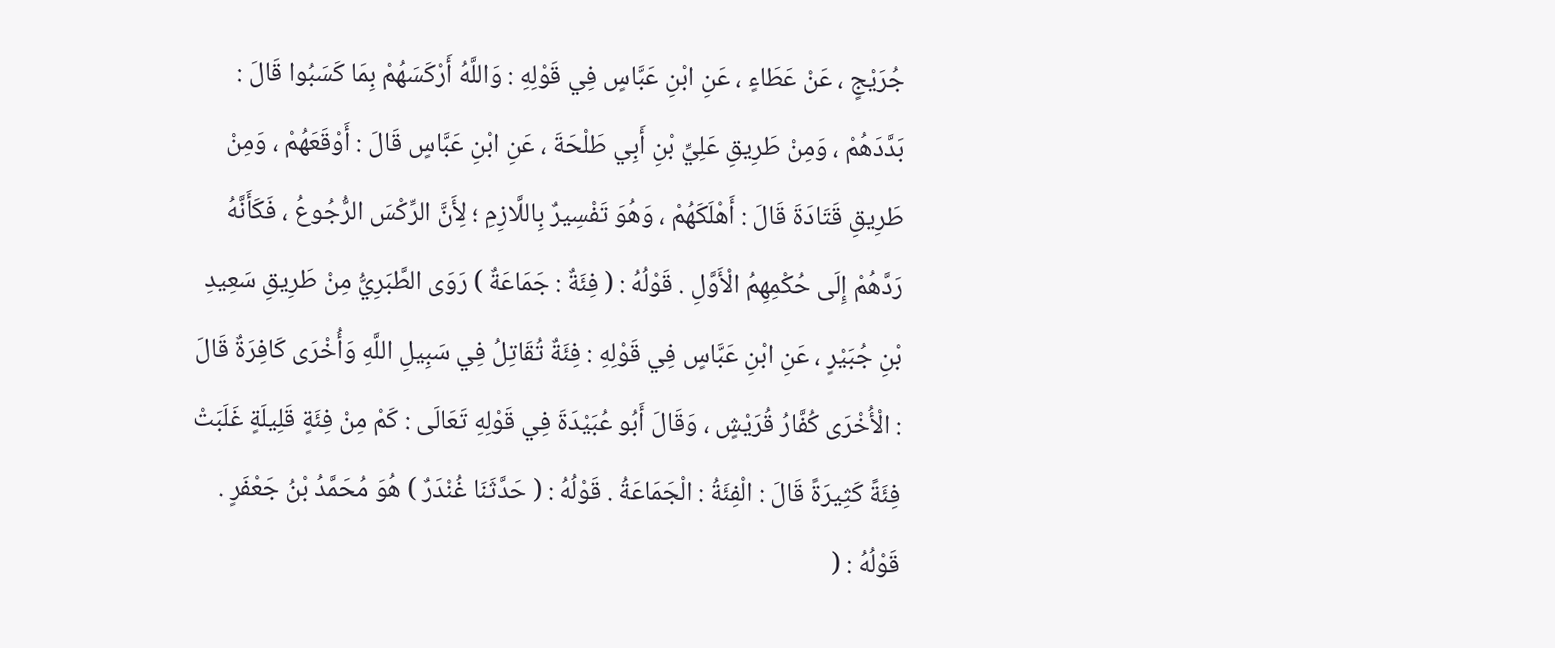جُرَيْجٍ ، عَنْ عَطَاءٍ ، عَنِ ابْنِ عَبَّاسٍ فِي قَوْلِهِ : وَاللَّهُ أَرْكَسَهُمْ بِمَا كَسَبُوا قَالَ : بَدَّدَهُمْ ، وَمِنْ طَرِيقِ عَلِيِّ بْنِ أَبِي طَلْحَةَ ، عَنِ ابْنِ عَبَّاسٍ قَالَ : أَوْقَعَهُمْ ، وَمِنْ طَرِيقِ قَتَادَةَ قَالَ : أَهْلَكَهُمْ ، وَهُوَ تَفْسِيرٌ بِاللَّازِمِ ؛ لِأَنَّ الرِّكْسَ الرُّجُوعُ ، فَكَأَنَّهُ رَدَّهُمْ إِلَى حُكْمِهِمُ الْأَوَّلِ . قَوْلُهُ : ( فِئَةٌ : جَمَاعَةٌ ) رَوَى الطَّبَرِيُّ مِنْ طَرِيقِ سَعِيدِ بْنِ جُبَيْرٍ ، عَنِ ابْنِ عَبَّاسٍ فِي قَوْلِهِ : فِئَةٌ تُقَاتِلُ فِي سَبِيلِ اللَّهِ وَأُخْرَى كَافِرَةٌ قَالَ : الْأُخْرَى كُفَّارُ قُرَيْشٍ ، وَقَالَ أَبُو عُبَيْدَةَ فِي قَوْلِهِ تَعَالَى : كَمْ مِنْ فِئَةٍ قَلِيلَةٍ غَلَبَتْ فِئَةً كَثِيرَةً قَالَ : الْفِئَةُ : الْجَمَاعَةُ . قَوْلُهُ : ( حَدَّثَنَا غُنْدَرٌ ) هُوَ مُحَمَّدُ بْنُ جَعْفَرٍ . قَوْلُهُ : (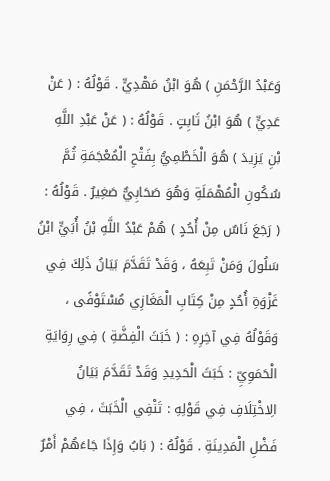وَعَبْدُ الرَّحْمَنِ ) هُوَ ابْنُ مَهْدِيٍّ . قَوْلُهُ : ( عَنْ عَدِيٍّ ) هُوَ ابْنُ ثَابِتٍ . قَوْلُهُ : ( عَنْ عَبْدِ اللَّهِ بْنِ يَزِيدَ ) هُوَ الْخَطْمِيُّ بِفَتْحِ الْمُعْجَمَةِ ثُمَّ سُكُونِ الْمُهْمَلَةِ وَهُوَ صَحَابِيٌّ صَغِيرٌ . قَوْلُهُ : ( رَجَعَ نَاسٌ مِنْ أُحُدٍ ) هُمْ عَبْدُ اللَّهِ بْنُ أُبَيٍّ ابْنُ سَلُولَ وَمَنْ تَبِعَهُ ، وَقَدْ تَقَدَّمَ بَيَانُ ذَلِكَ فِي غَزْوَةِ أُحُدٍ مِنْ كِتَابِ الْمَغَازِي مُسْتَوْفًى ، وَقَوْلُهُ فِي آخِرِهِ : ( خَبَثَ الْفِضَّةِ ) فِي رِوَايَةِ الْحَمَوِيِّ : خَبَثَ الْحَدِيدِ وَقَدْ تَقَدَّمَ بَيَانُ الِاخْتِلَافِ فِي قَوْلِهِ : تَنْفِي الْخَبَثَ ، فِي فَضْلِ الْمَدِينَةِ . قَوْلُهُ : ( بَابُ وَإِذَا جَاءَهُمْ أَمْرٌ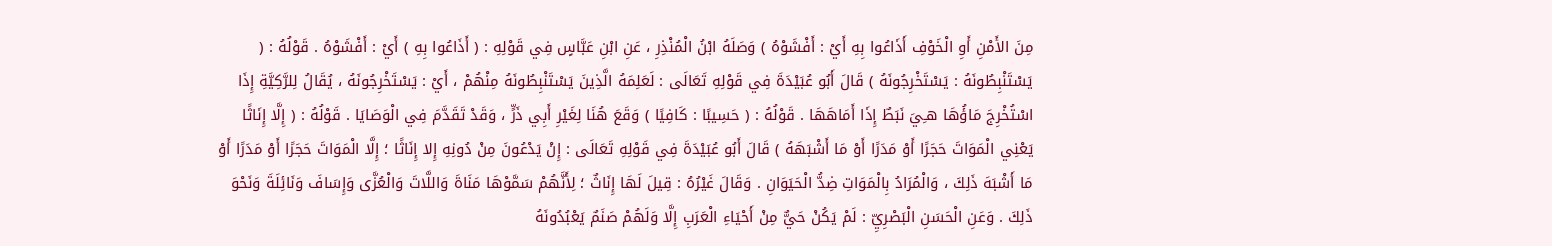مِنَ الأَمْنِ أَوِ الْخَوْفِ أَذَاعُوا بِهِ أَيْ : أَفْشَوْهُ ) وَصَلَهُ ابْنُ الْمُنْذِرِ ، عَنِ ابْنِ عَبَّاسٍ فِي قَوْلِهِ : ( أَذَاعُوا بِهِ ) أَيْ : أَفْشَوْهُ . قَوْلُهُ : ( يَسْتَنْبِطُونَهُ : يَسْتَخْرِجُونَهُ ) قَالَ أَبُو عُبَيْدَةَ فِي قَوْلِهِ تَعَالَى : لَعَلِمَهُ الَّذِينَ يَسْتَنْبِطُونَهُ مِنْهُمْ ، أَيْ : يَسْتَخْرِجُونَهُ ، يُقَالُ لِلرَّكِيَّةِ إِذَا اسْتُخْرِجَ مَاؤُهَا هـِيَ نَبَطٌ إِذَا أَمَاهَهَا . قَوْلُهُ : ( حَسِيبًا : كَافِيًا ) وَقَعَ هُنَا لِغَيْرِ أَبِي ذَرٍّ ، وَقَدْ تَقَدَّمَ فِي الْوَصَايَا . قَوْلُهُ : ( إِلَّا إِنَاثًا يَعْنِي الْمَوَاتَ حَجَرًا أَوْ مَدَرًا أَوْ مَا أَشْبَهَهُ ) قَالَ أَبُو عُبَيْدَةَ فِي قَوْلِهِ تَعَالَى : إِنْ يَدْعُونَ مِنْ دُونِهِ إِلا إِنَاثًا ؛ إِلَّا الْمَوَاتَ حَجَرًا أَوْ مَدَرًا أَوْ مَا أَشْبَهَ ذَلِكَ ، وَالْمُرَادُ بِالْمَوَاتِ ضِدُّ الْحَيَوَانِ . وَقَالَ غَيْرُهُ : قِيلَ لَهَا إِنَاثٌ ؛ لِأَنَّهُمْ سَمَّوْهَا مَنَاةَ وَاللَّاتَ وَالْعُزَّى وَإِسَافَ وَنَائِلَةَ وَنَحْوَ ذَلِكَ . وَعَنِ الْحَسَنِ الْبَصْرِيِّ : لَمْ يَكُنْ حَيٌّ مِنْ أَحْيَاءِ الْعَرَبِ إِلَّا وَلَهُمْ صَنَمٌ يَعْبُدُونَهُ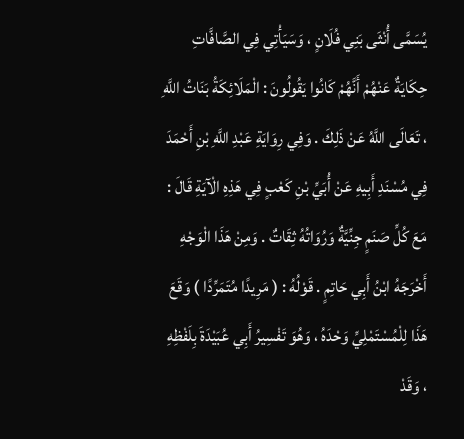يُسَمَّى أُنْثَى بَنِي فُلَانٍ ، وَسَيَأْتِي فِي الصَّافَّاتِ حِكَايَةٌ عَنْهُمْ أَنَّهُمْ كَانُوا يَقُولُونَ : الْمَلَائِكَةُ بَنَاتُ اللَّهِ ، تَعَالَى اللَّهُ عَنْ ذَلِكَ . وَفِي رِوَايَةِ عَبْدِ اللَّهِ بْنِ أَحْمَدَ فِي مُسْنَدِ أَبِيهِ عَنْ أُبَيِّ بْنِ كَعْبٍ فِي هَذِهِ الْآيَةِ قَالَ : مَعَ كُلِّ صَنَمٍ جِنِّيَّةٌ وَرُوَاتُهُ ثِقَاتٌ . وَمِنْ هَذَا الْوَجْهِ أَخْرَجَهُ ابْنُ أَبِي حَاتِمٍ . قَوْلُهُ : ( مَرِيدًا مُتَمَرِّدًا ) وَقَعَ هَذَا لِلْمُسْتَمْلِيِّ وَحْدَهُ ، وَهُوَ تَفْسِيرُ أَبِي عُبَيْدَةَ بِلَفْظِهِ ، وَقَدْ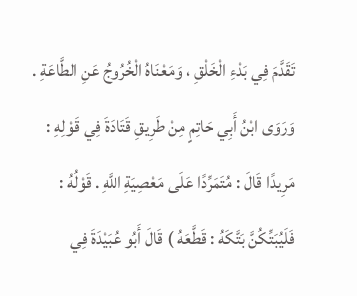تَقَدَّمَ فِي بَدْءِ الْخَلْقِ ، وَمَعْنَاهُ الْخُرُوجُ عَنِ الطَّاعَةِ . وَرَوَى ابْنُ أَبِي حَاتِمٍ مِنْ طَرِيقِ قَتَادَةَ فِي قَوْلِهِ : مَرِيدًا قَالَ : مُتَمَرِّدًا عَلَى مَعْصِيَةِ اللَّهِ . قَوْلُهُ : فَلَيُبَتِّكُنَّ بَتَّكَهُ : قَطَّعَهُ ) قَالَ أَبُو عُبَيْدَةَ فِي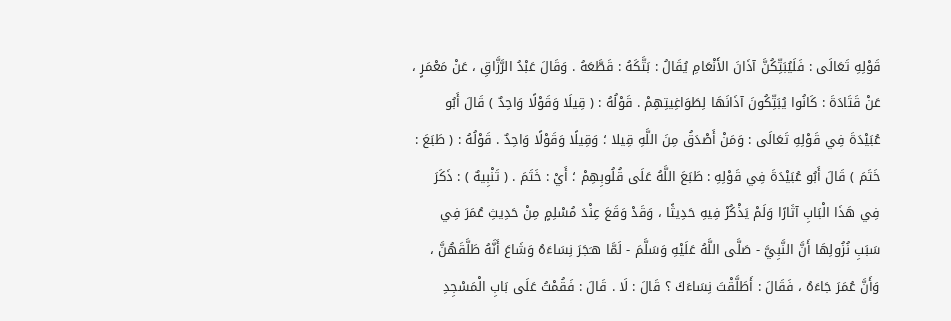قَوْلِهِ تَعَالَى : فَلَيُبَتِّكُنَّ آذَانَ الأَنْعَامِ يُقَالُ : بَتَّكَهُ : قَطَّعَهُ . وَقَالَ عَبْدُ الرَّزَّاقِ ، عَنْ مَعْمَرٍ ، عَنْ قَتَادَةَ : كَانُوا يُبَتِّكُونَ آذَانَهَا لِطَوَاغِيتِهِمْ . قَوْلُهُ : ( قِيلَا وَقَوْلًا وَاحِدٌ ) قَالَ أَبُو عُبَيْدَةَ فِي قَوْلِهِ تَعَالَى : وَمَنْ أَصْدَقُ مِنَ اللَّهِ قِيلا ؛ وَقِيلًا وَقَوْلًا وَاحِدٌ . قَوْلُهُ : ( طَبَعَ : خَتَمَ ) قَالَ أَبُو عُبَيْدَةَ فِي قَوْلِهِ : طَبَعَ اللَّهُ عَلَى قُلُوبِهِمْ ؛ أَيْ : خَتَمَ . ( تَنْبِيهٌ ) : ذَكَرَ فِي هَذَا الْبَابِ آثَارًا وَلَمْ يَذْكُرْ فِيهِ حَدِيثًا ، وَقَدْ وَقَعَ عِنْدَ مُسْلِمٍ مِنْ حَدِيثِ عُمَرَ فِي سَبَبِ نُزُولِهَا أَنَّ النَّبِيَّ - صَلَّى اللَّهُ عَلَيْهِ وَسَلَّمَ - لَمَّا هـَجَرَ نِسَاءَهُ وَشَاعَ أَنَّهُ طَلَّقَهُنَّ ، وَأَنَّ عُمَرَ جَاءَهُ ، فَقَالَ : أَطَلَّقْتَ نِسَاءَكَ ؟ قَالَ : لَا . قَالَ : فَقُمْتُ عَلَى بَابِ الْمَسْجِدِ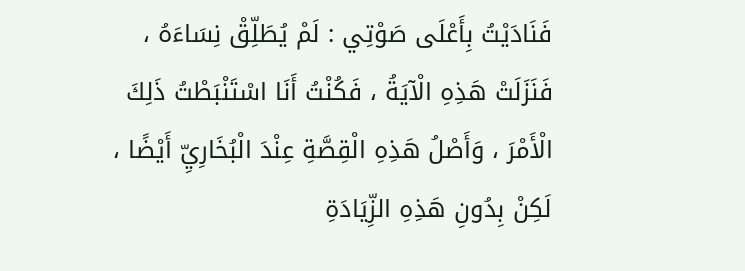فَنَادَيْتُ بِأَعْلَى صَوْتِي : لَمْ يُطَلِّقْ نِسَاءَهُ ، فَنَزَلَتْ هَذِهِ الْآيَةُ ، فَكُنْتُ أَنَا اسْتَنْبَطْتُ ذَلِكَ الْأَمْرَ ، وَأَصْلُ هَذِهِ الْقِصَّةِ عِنْدَ الْبُخَارِيِّ أَيْضًا ، لَكِنْ بِدُونِ هَذِهِ الزِّيَادَةِ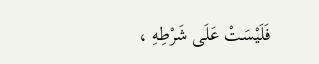فَلَيْسَتْ عَلَى شَرْطِهِ ،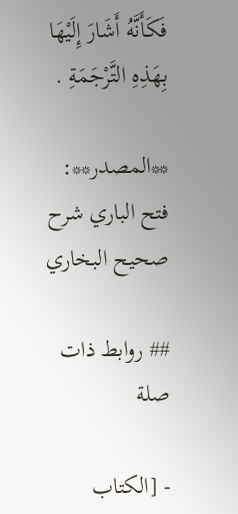فَكَأَنَّهُ أَشَارَ إِلَيْهَا بِهَذِهِ التَّرْجَمَةِ .

**المصدر**: فتح الباري شرح صحيح البخاري

## روابط ذات صلة

- [الكتاب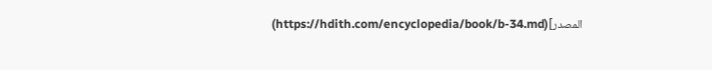المصدر](https://hdith.com/encyclopedia/book/b-34.md)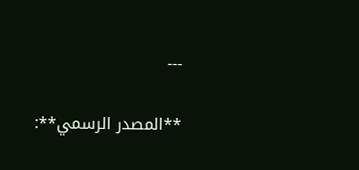---

**المصدر الرسمي**: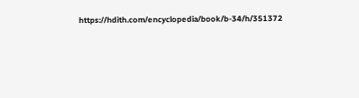https://hdith.com/encyclopedia/book/b-34/h/351372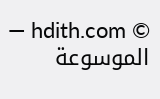© hdith.com — الموسوعة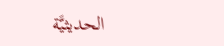الحديثيَّة